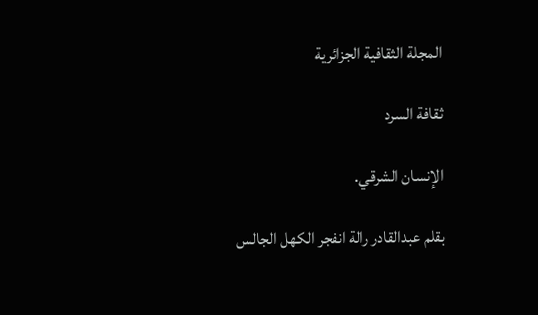المجلة الثقافية الجزائرية

ثقافة السرد

الإنسان الشرقي.

بقلم عبدالقادر رالة انفجر الكهل الجالس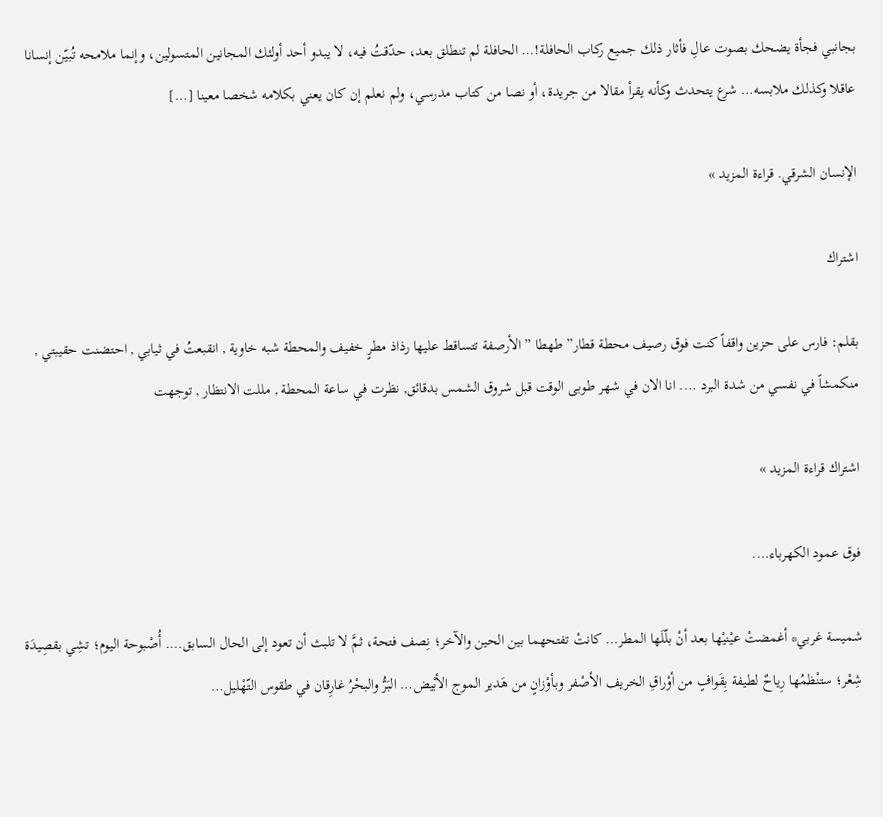بجانبي فجأة يضحك بصوت عالِ فأثار ذلك جميع ركاب الحافلة!… الحافلة لم تنطلق بعد، حدّقتُ فيه، لا يبدو أحد أولئك المجانين المتسولين، وإنما ملامحه تُبيّن إنسانا عاقلا وكذلك ملابسه… شرع يتحدث وكأنه يقرأ مقالا من جريدة، أو نصا من كتاب مدرسي، ولم نعلم إن كان يعني بكلامه شخصا معينا […]

الإنسان الشرقي. قراءة المزيد »

اشتراك

بقلم: فارس على حزين واقفاً كنت فوق رصيف محطة قطار” طهطا ” الأرصفة تتساقط عليها رذاذ مطرٍ خفيف والمحطة شبه خاوية , انقبعتُ في ثيابي , احتضنت حقيبتي , منكمشاً في نفسي من شدة البرد …. انا الان في شهر طوبى الوقت قبل شروق الشمس بدقائق, نظرت في ساعة المحطة , مللت الانتظار , توجهت

اشتراك قراءة المزيد »

فوق عمود الكهرباء….

شميسة غربي* أغمضتْ عيْنيْها بعد أنْ بلّلَها المطر… كانتْ تفتحهما بين الحين والآخر؛ نِصف فتحة، ثمَّ لا تلبث أن تعود إلى الحال السابق…. أُصْبوحة اليوم؛ تشِي بقصِيدَة شِعْر؛ ستنْظمُها رِياحٌ لطيفة بِقَوافٍ من أوْراقِ الخريف الأصْفر وبأوْزانٍ من هَدير الموج الأبْيض… البَرُّ والبحْرُ غارِقان في طقوس التّهْليل…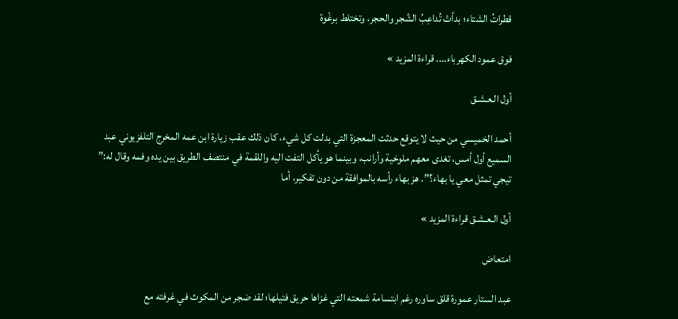قطراتُ الشتاء؛ بدأتْ تُداعِبُ الشّجر والحجر، وتختلط برغْوة

فوق عمود الكهرباء…. قراءة المزيد »

أول الـعـشـق

أحمد الخميسي من حيث لا يتوقع حدثت المعجزة التي بدلت كل شيء، كان ذلك عقب زيارة ابن عمه المخرج التلفزيوني عبد السميع أول أمس، تغدى معهم ملوخية وأرانب، وبينما هو يأكل التفت اليه واللقمة في منتصف الطريق بين يده وفمه وقال له:” تيجي تمثل معي يا بهاء؟”. هز بهاء رأسه بالموافقة من دون تفكير، أما

أول الـعـشـق قراءة المزيد »

امتعاض

عبد الستار عمورة قلق ساوره رغم ابتسامة شمعته التي غزاها حريق فتيلها؛ لقد ضجر من المكوث في غرفته مع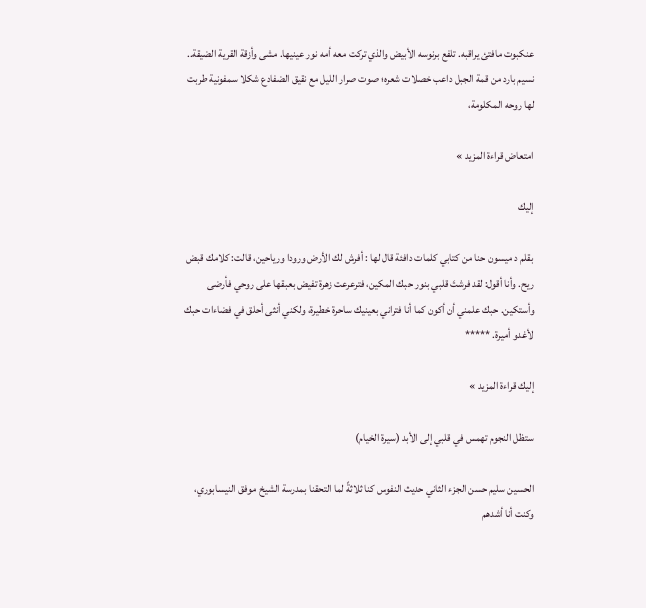عنكبوت مافتئ يراقبه. تلفع برنوسه الأبيض والذي تركت معه أمه نور عينيها. مشى وأزقة القرية الضيقة.. نسيم بارد من قمة الجبل داعب خصلات شعره؛ صوت صرار الليل مع نقيق الضفادع شكلا سمفونية طربت لها روحه المكلومة،

امتعاض قراءة المزيد »

إليك

بقلم د ميسون حنا من كتابي كلمات دافئة قال لها : أفرش لك الأرض ورودا ورياحين، قالت: كلامك قبض ريح. وأنا أقول: لقد فرشتَ قلبي بنور حبك المكين، فترعرعت زهرة تفيض بعبقها على روحي فأرضى وأستكين. حبك علمني أن أكون كما أنا فتراني بعينيك ساحرة خطيرة، ولكني أنثى أحلق في فضاءات حبك لأغدو أميرة. *****

إليك قراءة المزيد »

ستظل النجوم تهمس في قلبي إلى الأبد (سيرة الخيام)

الحسين سليم حسن الجزء الثاني حديث النفوس كنا ثلاثةً لما التحقنا بمدرسة الشيخ موفق النيسابوري، وكنت أنا أشدهم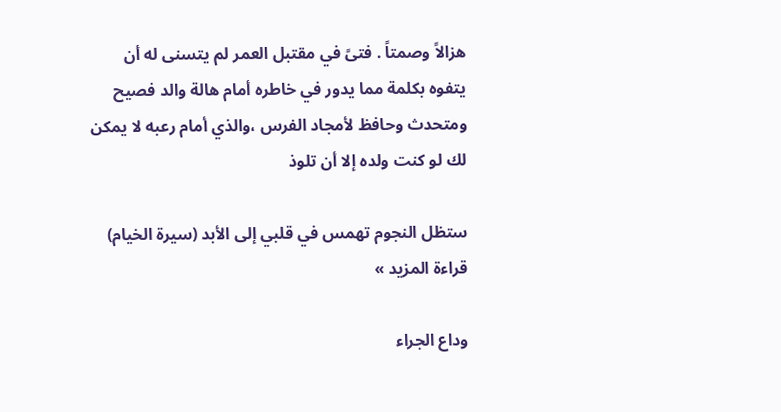هزالاً وصمتاً . فتىً في مقتبل العمر لم يتسنى له أن يتفوه بكلمة مما يدور في خاطره أمام هالة والد فصيح ومتحدث وحافظ لأمجاد الفرس ،والذي أمام رعبه لا يمكن لك لو كنت ولده إلا أن تلوذ

ستظل النجوم تهمس في قلبي إلى الأبد (سيرة الخيام) قراءة المزيد »

وداع الجراء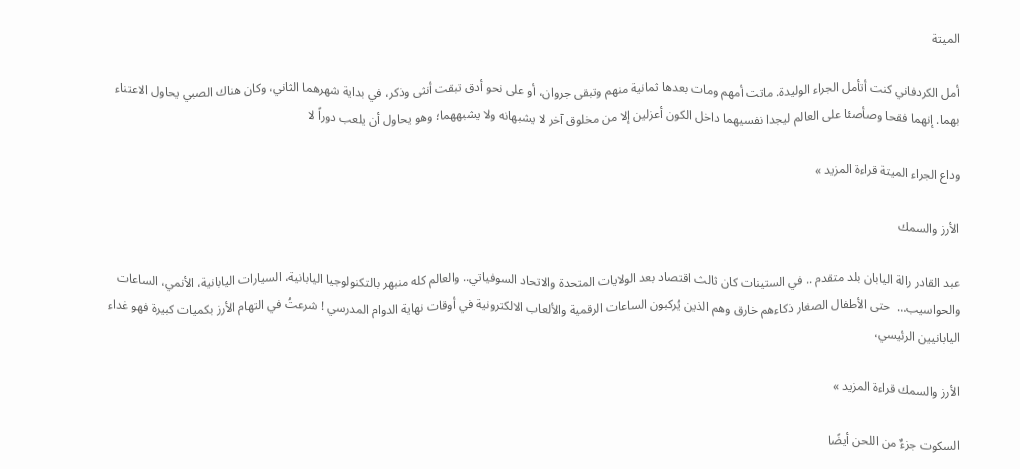الميتة

أمل الكردفاني كنت أتأمل الجراء الوليدة. ماتت أمهم ومات بعدها ثمانية منهم وتبقى جروان، أو على نحو أدق تبقت أنثى وذكر، في بداية شهرهما الثاني، وكان هناك الصبي يحاول الاعتناء بهما. إنهما فقحا وصأصئا على العالم ليجدا نفسيهما داخل الكون أعزلين إلا من مخلوق آخر لا يشبهانه ولا يشبههما؛ وهو يحاول أن يلعب دوراً لا

وداع الجراء الميتة قراءة المزيد »

الأرز والسمك

عبد القادر رالة اليابان بلد متقدم .. في الستينات كان ثالث اقتصاد بعد الولايات المتحدة والاتحاد السوفياتي.. والعالم كله منبهر بالتكنولوجيا اليابانية، السيارات اليابانية، الأنمي، الساعات والحواسيب…  حتى الأطفال الصغار ذكاءهم خارق وهم الذين يُركبون الساعات الرقمية والألعاب الالكترونية في أوقات نهاية الدوام المدرسي ! شرعتُ في التهام الأرز بكميات كبيرة فهو غداء اليابانيين الرئيسي،

الأرز والسمك قراءة المزيد »

السكوت جزءٌ من اللحن أيضًا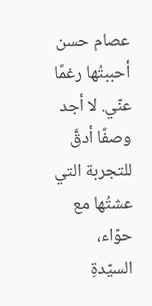عصام حسن أحببتُها رغمًا عنّي. لا أجد وصفًا أدقَّ للتجربة التي عشتُها مع حوّاء، السيّدةِ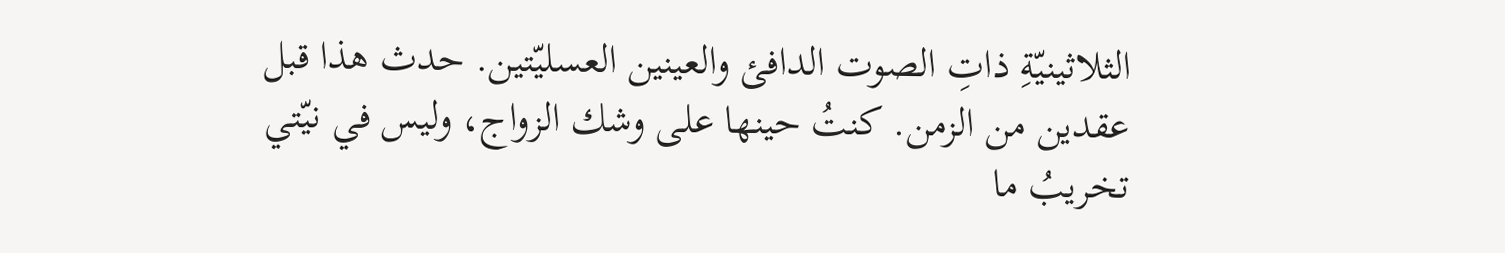الثلاثينيّةِ ذاتِ الصوت الدافئ والعينين العسليّتين. حدث هذا قبل عقدين من الزمن. كنتُ حينها على وشك الزواج، وليس في نيّتي تخريبُ ما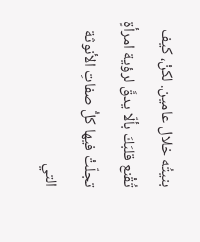بنيتُه خلال عامين. لكنْ، كيف تُقْنع قلبَكَ بألّا يدقَّ لرؤية امرأةٍ تجلّتْ فيها كلُّ صفاتِ الأنوثة التي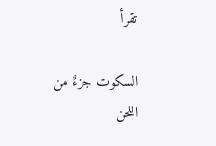تقرأ

السكوت جزءٌ من اللحن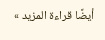أيضًا قراءة المزيد »